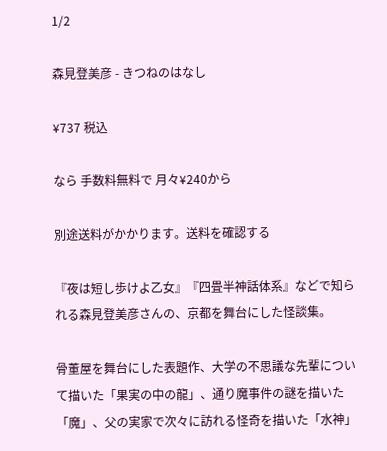1/2

森見登美彦 - きつねのはなし

¥737 税込

なら 手数料無料で 月々¥240から

別途送料がかかります。送料を確認する

『夜は短し歩けよ乙女』『四畳半神話体系』などで知られる森見登美彦さんの、京都を舞台にした怪談集。

骨董屋を舞台にした表題作、大学の不思議な先輩について描いた「果実の中の龍」、通り魔事件の謎を描いた「魔」、父の実家で次々に訪れる怪奇を描いた「水神」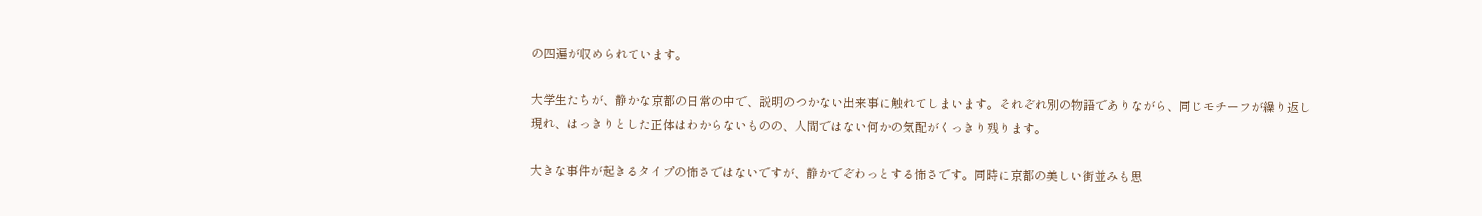の四遍が収められています。

大学生たちが、静かな京都の日常の中で、説明のつかない出来事に触れてしまいます。それぞれ別の物語でありながら、同じモチーフが繰り返し現れ、はっきりとした正体はわからないものの、人間ではない何かの気配がくっきり残ります。

大きな事件が起きるタイプの怖さではないですが、静かでぞわっとする怖さです。同時に京都の美しい街並みも思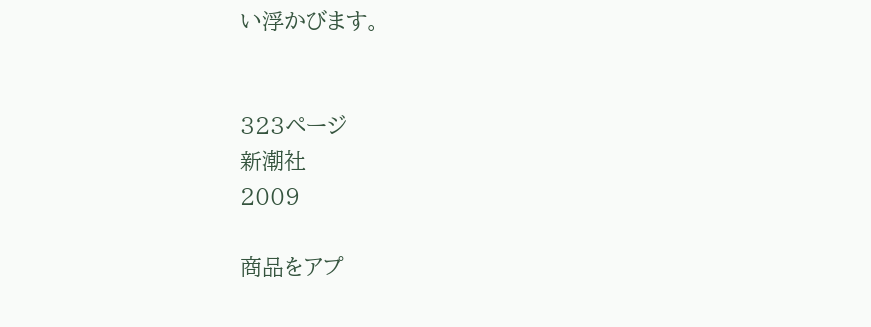い浮かびます。


323ページ
新潮社
2009

商品をアプ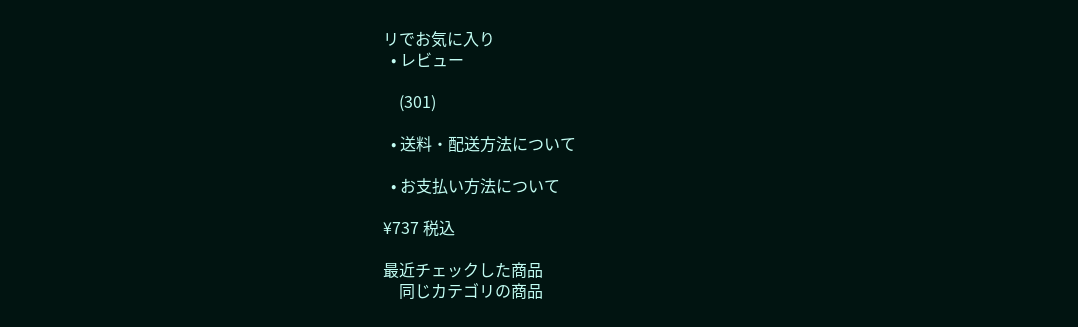リでお気に入り
  • レビュー

    (301)

  • 送料・配送方法について

  • お支払い方法について

¥737 税込

最近チェックした商品
    同じカテゴリの商品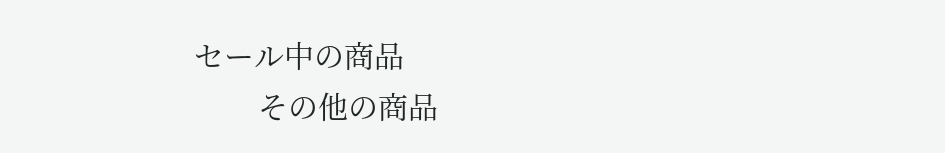セール中の商品
        その他の商品